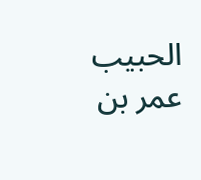الحبيب عمر بن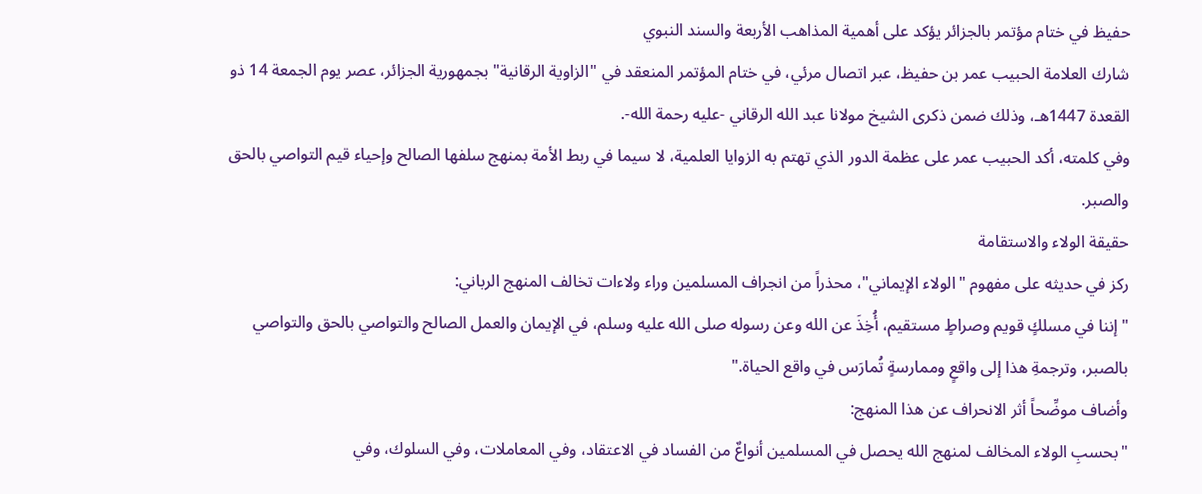حفيظ في ختام مؤتمر بالجزائر يؤكد على أهمية المذاهب الأربعة والسند النبوي
شارك العلامة الحبيب عمر بن حفيظ، عبر اتصال مرئي، في ختام المؤتمر المنعقد في "الزاوية الرقانية" بجمهورية الجزائر، عصر يوم الجمعة 14 ذو القعدة 1447هـ، وذلك ضمن ذكرى الشيخ مولانا عبد الله الرقاني -عليه رحمة الله-.
وفي كلمته، أكد الحبيب عمر على عظمة الدور الذي تهتم به الزوايا العلمية، لا سيما في ربط الأمة بمنهج سلفها الصالح وإحياء قيم التواصي بالحق والصبر.
حقيقة الولاء والاستقامة
ركز في حديثه على مفهوم "الولاء الإيماني"، محذراً من انجراف المسلمين وراء ولاءات تخالف المنهج الرباني:
"إننا في مسلكٍ قويم وصراطٍ مستقيم، أُخِذَ عن الله وعن رسوله صلى الله عليه وسلم، في الإيمان والعمل الصالح والتواصي بالحق والتواصي بالصبر، وترجمةِ هذا إلى واقعٍ وممارسةٍ تُمارَس في واقع الحياة."
وأضاف موضِّحاً أثر الانحراف عن هذا المنهج:
"بحسبِ الولاء المخالف لمنهج الله يحصل في المسلمين أنواعٌ من الفساد في الاعتقاد، وفي المعاملات، وفي السلوك، وفي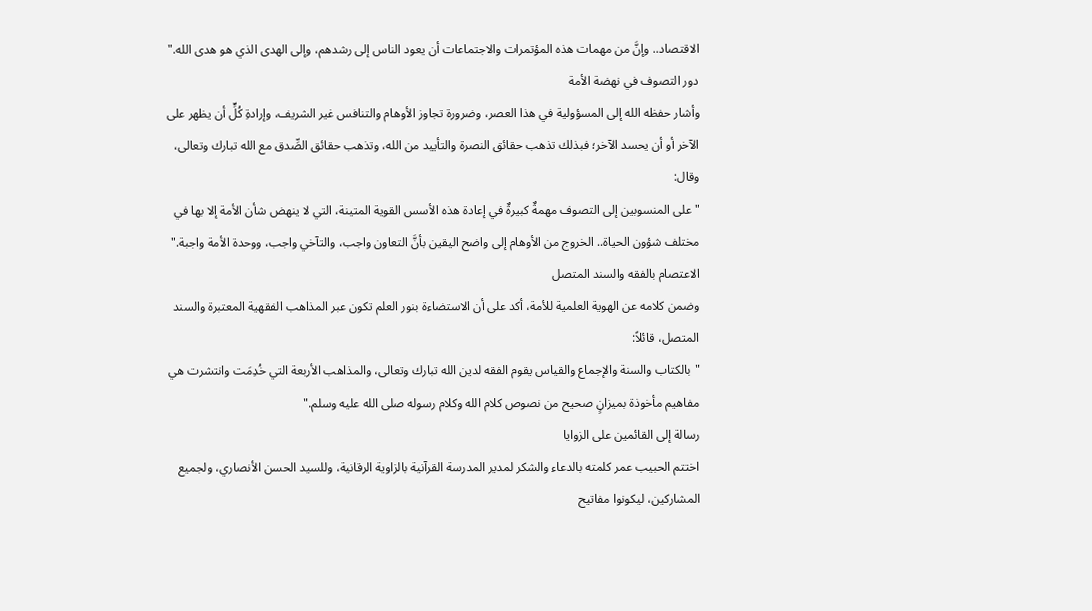الاقتصاد.. وإنَّ من مهمات هذه المؤتمرات والاجتماعات أن يعود الناس إلى رشدهم، وإلى الهدى الذي هو هدى الله."
دور التصوف في نهضة الأمة
وأشار حفظه الله إلى المسؤولية في هذا العصر، وضرورة تجاوز الأوهام والتنافس غير الشريف، وإرادةِ كُلٍّ أن يظهر على الآخر أو أن يحسد الآخر؛ فبذلك تذهب حقائق النصرة والتأييد من الله، وتذهب حقائق الصِّدق مع الله تبارك وتعالى، وقال:
"على المنسوبين إلى التصوف مهمةٌ كبيرةٌ في إعادة هذه الأسس القوية المتينة، التي لا ينهض شأن الأمة إلا بها في مختلف شؤون الحياة.. الخروج من الأوهام إلى واضح اليقين بأنَّ التعاون واجب، والتآخي واجب، ووحدة الأمة واجبة."
الاعتصام بالفقه والسند المتصل
وضمن كلامه عن الهوية العلمية للأمة، أكد على أن الاستضاءة بنور العلم تكون عبر المذاهب الفقهية المعتبرة والسند المتصل، قائلاً:
"بالكتاب والسنة والإجماع والقياس يقوم الفقه لدين الله تبارك وتعالى، والمذاهب الأربعة التي خُدِمَت وانتشرت هي مفاهيم مأخوذة بميزانٍ صحيح من نصوص كلام الله وكلام رسوله صلى الله عليه وسلم."
رسالة إلى القائمين على الزوايا
اختتم الحبيب عمر كلمته بالدعاء والشكر لمدير المدرسة القرآنية بالزاوية الرقانية، وللسيد الحسن الأنصاري، ولجميع المشاركين، ليكونوا مفاتيح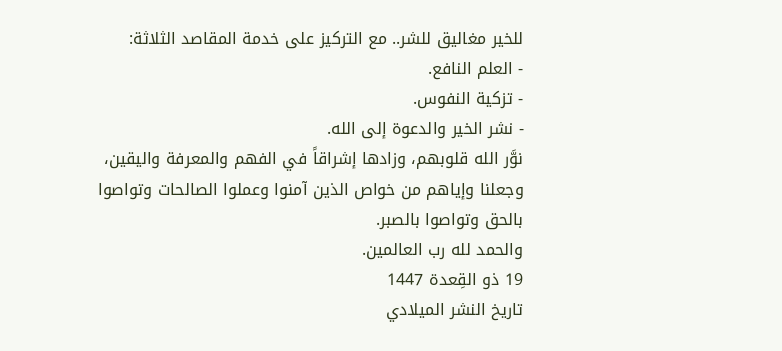للخير مغاليق للشر.. مع التركيز على خدمة المقاصد الثلاثة:
- العلم النافع.
- تزكية النفوس.
- نشر الخير والدعوة إلى الله.
نوَّر الله قلوبهم، وزادها إشراقاً في الفهم والمعرفة واليقين، وجعلنا وإياهم من خواص الذين آمنوا وعملوا الصالحات وتواصوا بالحق وتواصوا بالصبر.
والحمد لله رب العالمين.
19 ذو القِعدة 1447
تاريخ النشر الميلادي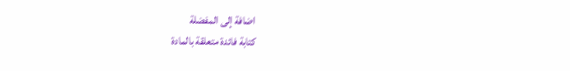اضافة إلى المفضلة
كتابة فائدة متعلقة بالمادة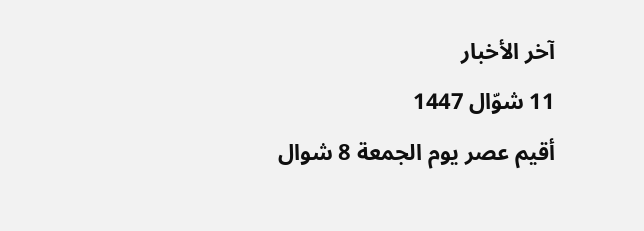آخر الأخبار
11 شوّال 1447
أقيم عصر يوم الجمعة 8 شوال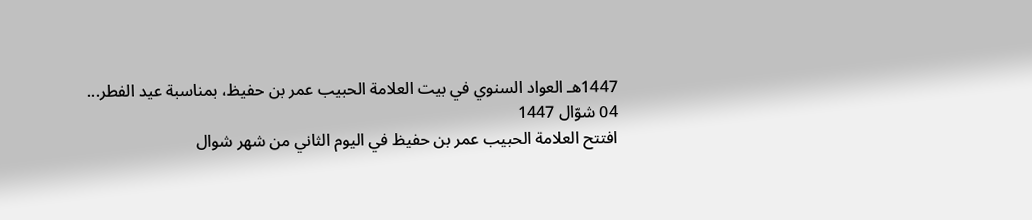1447هـ العواد السنوي في بيت العلامة الحبيب عمر بن حفيظ، بمناسبة عيد الفطر...
04 شوّال 1447
افتتح العلامة الحبيب عمر بن حفيظ في اليوم الثاني من شهر شوال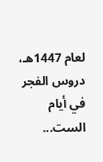لعام 1447هـ، دروس الفجر في أيام الست...